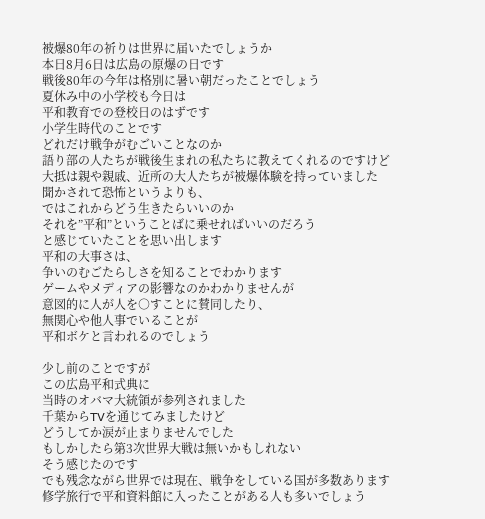被爆80年の祈りは世界に届いたでしょうか
本日8月6日は広島の原爆の日です
戦後80年の今年は格別に暑い朝だったことでしょう
夏休み中の小学校も今日は
平和教育での登校日のはずです
小学生時代のことです
どれだけ戦争がむごいことなのか
語り部の人たちが戦後生まれの私たちに教えてくれるのですけど
大抵は親や親戚、近所の大人たちが被爆体験を持っていました
聞かされて恐怖というよりも、
ではこれからどう生きたらいいのか
それを”平和”ということばに乗せればいいのだろう
と感じていたことを思い出します
平和の大事さは、
争いのむごたらしさを知ることでわかります
ゲームやメディアの影響なのかわかりませんが
意図的に人が人を○すことに賛同したり、
無関心や他人事でいることが
平和ボケと言われるのでしょう

少し前のことですが
この広島平和式典に
当時のオバマ大統領が参列されました
千葉からTVを通じてみましたけど
どうしてか涙が止まりませんでした
もしかしたら第3次世界大戦は無いかもしれない
そう感じたのです
でも残念ながら世界では現在、戦争をしている国が多数あります
修学旅行で平和資料館に入ったことがある人も多いでしょう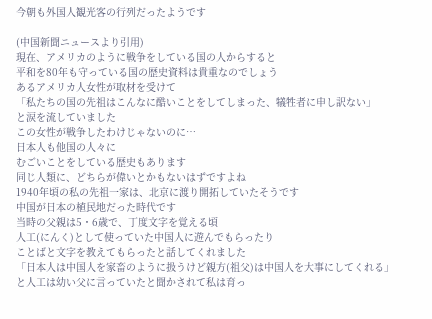今朝も外国人観光客の行列だったようです

(中国新聞ニュースより引用)
現在、アメリカのように戦争をしている国の人からすると
平和を80年も守っている国の歴史資料は貴重なのでしょう
あるアメリカ人女性が取材を受けて
「私たちの国の先祖はこんなに酷いことをしてしまった、犠牲者に申し訳ない」
と涙を流していました
この女性が戦争したわけじゃないのに…
日本人も他国の人々に
むごいことをしている歴史もあります
同じ人類に、どちらが偉いとかもないはずですよね
1940年頃の私の先祖一家は、北京に渡り開拓していたそうです
中国が日本の植民地だった時代です
当時の父親は5・6歳で、丁度文字を覚える頃
人工(にんく)として使っていた中国人に遊んでもらったり
ことばと文字を教えてもらったと話してくれました
「日本人は中国人を家畜のように扱うけど親方(祖父)は中国人を大事にしてくれる」
と人工は幼い父に言っていたと聞かされて私は育っ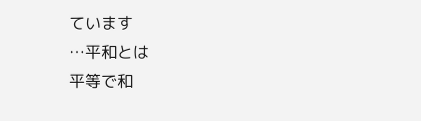ています
…平和とは
平等で和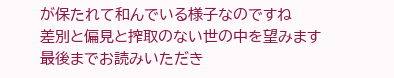が保たれて和んでいる様子なのですね
差別と偏見と搾取のない世の中を望みます
最後までお読みいただき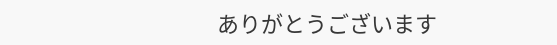ありがとうございます